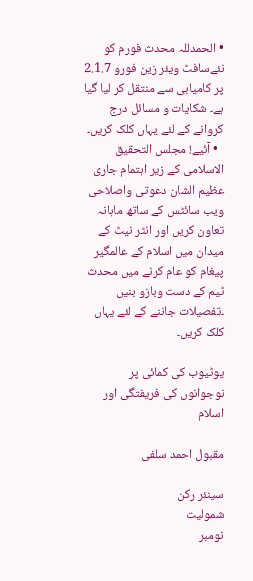• الحمدللہ محدث فورم کو نئےسافٹ ویئر زین فورو 2.1.7 پر کامیابی سے منتقل کر لیا گیا ہے۔ شکایات و مسائل درج کروانے کے لئے یہاں کلک کریں۔
  • آئیے! مجلس التحقیق الاسلامی کے زیر اہتمام جاری عظیم الشان دعوتی واصلاحی ویب سائٹس کے ساتھ ماہانہ تعاون کریں اور انٹر نیٹ کے میدان میں اسلام کے عالمگیر پیغام کو عام کرنے میں محدث ٹیم کے دست وبازو بنیں ۔تفصیلات جاننے کے لئے یہاں کلک کریں۔

یوٹیوب کی کمائی پر نوجوانوں کی فریفتگی اور اسلام

مقبول احمد سلفی

سینئر رکن
شمولیت
نومبر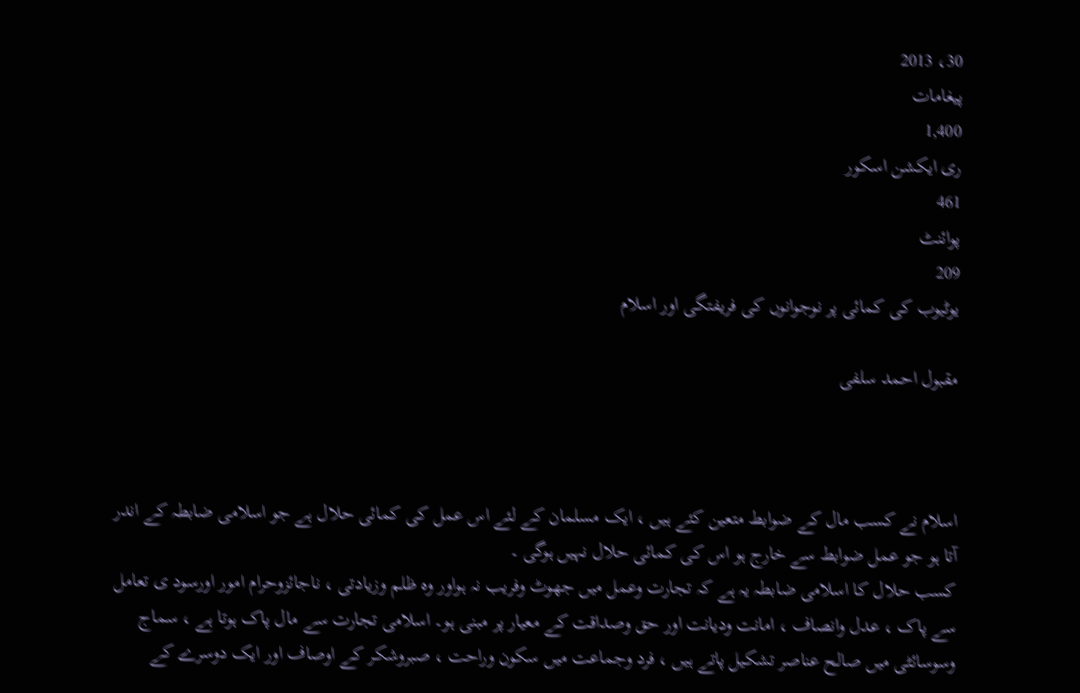30، 2013
پیغامات
1,400
ری ایکشن اسکور
461
پوائنٹ
209
یوٹیوب کی کمائی پر نوجوانوں کی فریفتگی اور اسلام

مقبول احمد سلفی



اسلام نے کسب مال کے ضوابط متعین کئے ہیں ، ایک مسلمان کے لئے اس عمل کی کمائی حلال ہے جو اسلامی ضابطہ کے اندر آتا ہو جو عمل ضوابط سے خارج ہو اس کی کمائی حلال نہیں ہوگی ۔
کسب حلال کا اسلامی ضابطہ یہ ہے کہ تجارت وعمل میں جھوٹ وفریب نہ ہواور وہ ظلم وزیادتی ، ناجائزوحرام امور اورسود ی تعامل سے پاک ، عدل وانصاف ، امانت ودیانت اور حق وصداقت کے معیار پر مبنی ہو۔ اسلامی تجارت سے مال پاک ہوتا ہے ، سماج وسوسائٹی میں صالح عناصر تشکیل پاتے ہیں ، فرد وجماعت میں سکون وراحت ، صبروشکر کے اوصاف اور ایک دوسرے کے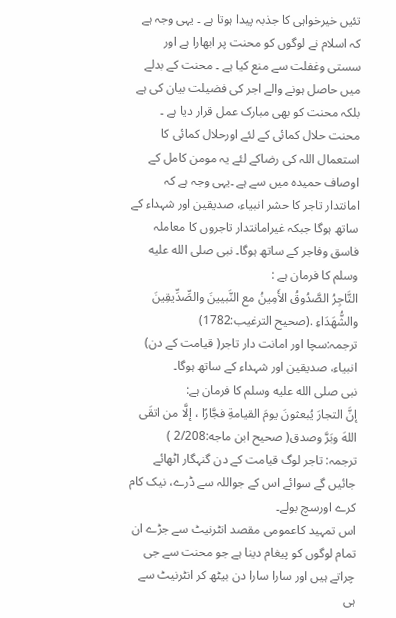تئیں خیرخواہی کا جذبہ پیدا ہوتا ہے ۔ یہی وجہ ہے کہ اسلام نے لوگوں کو محنت پر ابھارا ہے اور سستی وغفلت سے منع کیا ہے ۔ محنت کے بدلے میں حاصل ہونے والے اجر کی فضیلت بیان کی ہے بلکہ محنت کو بھی مبارک عمل قرار دیا ہے ۔ محنت حلال کمائی کے لئے اورحلال کمائی کا استعمال اللہ کی رضاکے لئے یہ مومن کامل کے اوصاف حمیدہ میں سے ہے ۔یہی وجہ ہے کہ امانتدار تاجر کا حشر انبیاء، صدیقین اور شہداء کے ساتھ ہوگا جبکہ غیرامانتدار تاجروں کا معاملہ فاسق وفاجر کے ساتھ ہوگا۔ نبی صلى الله عليه وسلم کا فرمان ہے :
التَّاجِرُ الصَّدُوقُ الأَمِينُ مع النَّبيينَ والصِّدِّيقِينَ والشُّهَدَاءِ .(صحيح الترغيب:1782)
ترجمہ:سچا اور امانت دار تاجر( قیامت کے دن) انبیاء، صدیقین اور شہداء کے ساتھ ہوگا۔
نبی صلى الله عليه وسلم کا فرمان ہے:
إنَّ التجارَ يُبعثونَ يومَ القيامةِ فجَّارًا ، إلَّا من اتقَى اللهَ وبَرَّ وصدق( صحيح ابن ماجه:2/208 )
ترجمہ: تاجر لوگ قیامت کے دن گنہگار اٹھائے جائیں گے سوائے اس کے جواللہ سے ڈرے، نیک کام کرے اورسچ بولے۔
اس تمہید کاعمومی مقصد انٹرنیٹ سے جڑے ان تمام لوگوں کو پیغام دینا ہے جو محنت سے جی چراتے ہیں اور سارا سارا دن بیٹھ کر انٹرنیٹ سے ہی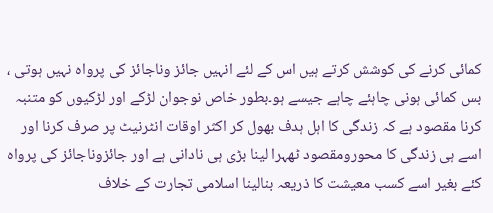کمائی کرنے کی کوشش کرتے ہیں اس کے لئے انہیں جائز وناجائز کی پرواہ نہیں ہوتی ، بس کمائی ہونی چاہئے چاہے جیسے ہو۔بطور خاص نوجوان لڑکے اور لڑکیوں کو متنبہ کرنا مقصود ہے کہ زندگی کا اہل ہدف بھول کر اکثر اوقات انٹرنیٹ پر صرف کرنا اور اسے ہی زندگی کا محورومقصود ٹھہرا لینا بڑی ہی نادانی ہے اور جائزوناجائز کی پرواہ کئے بغیر اسے کسب معیشت کا ذریعہ بنالینا اسلامی تجارت کے خلاف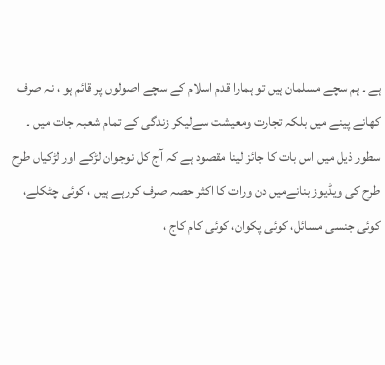ہے ۔ ہم سچے مسلمان ہیں تو ہمارا قدم اسلام کے سچے اصولوں پر قائم ہو ، نہ صرف کھانے پینے میں بلکہ تجارت ومعیشت سےلیکر زندگی کے تمام شعبہ جات میں ۔
سطور ذیل میں اس بات کا جائز لینا مقصود ہے کہ آج کل نوجوان لڑکے اور لڑکیاں طرح طرح کی ویڈیوز بنانےمیں دن ورات کا اکثر حصہ صرف کررہے ہیں ، کوئی چٹکلے، کوئی جنسی مسائل، کوئی پکوان، کوئی کام کاج ،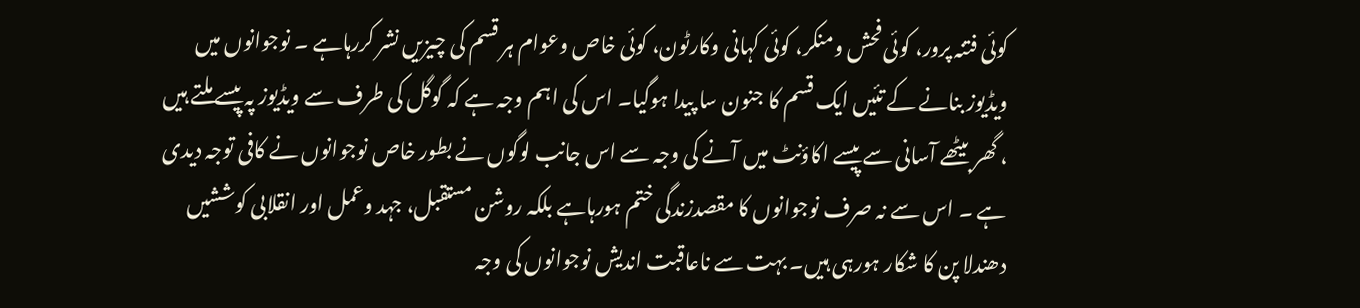کوئی فتنہ پرور، کوئی فحش ومنکر، کوئی کہانی وکارٹون، کوئی خاص وعوام ہر قسم کی چیزیں نشر کررہاہے ۔ نوجوانوں میں ویڈیوز بنانے کے تئیں ایک قسم کا جنون سا پیدا ہوگیا۔ اس کی اہم وجہ ہے کہ گوگل کی طرف سے ویڈیوز پہ پیسے ملتے ہیں ، گھر بیٹھے آسانی سے پیسے اکاؤنٹ میں آنے کی وجہ سے اس جانب لوگوں نے بطور خاص نوجوانوں نے کافی توجہ دیدی ہے ۔ اس سے نہ صرف نوجوانوں کا مقصدزندگی ختم ہورہاہے بلکہ روشن مستقبل، جہد وعمل اور انقلابی کوششیں دھندلا پن کا شکار ہورہی ہیں۔ بہت سے ناعاقبت اندیش نوجوانوں کی وجہ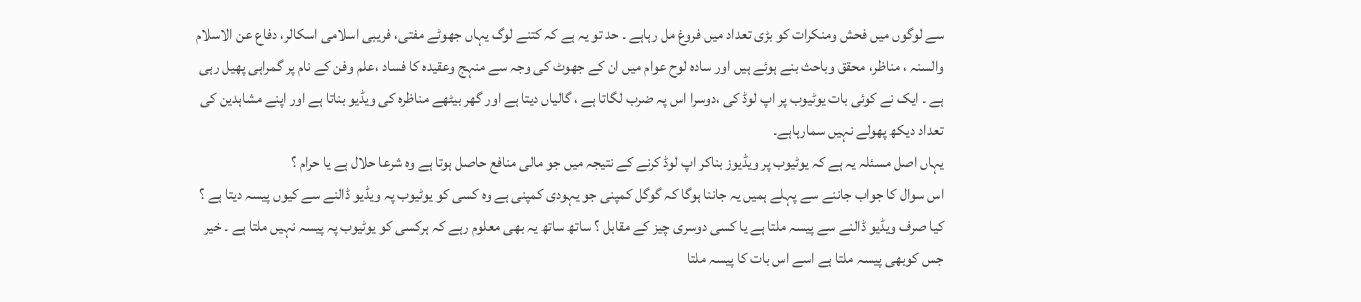سے لوگوں میں فحش ومنکرات کو بڑی تعداد میں فروغ مل رہاہے ۔ حد تو یہ ہے کہ کتنے لوگ یہاں جھوٹے مفتی، فریبی اسلامی اسکالر، دفاع عن الاسلام والسنہ ، مناظر، محقق وباحث بنے ہوئے ہیں اور سادہ لوح عوام میں ان کے جھوٹ کی وجہ سے منہج وعقیدہ کا فساد ،علم وفن کے نام پر گمراہی پھیل رہی ہے ۔ ایک نے کوئی بات یوٹیوب پر اپ لوڈ کی ،دوسرا اس پہ ضرب لگاتا ہے ، گالیاں دیتا ہے اور گھر بیٹھے مناظرہ کی ویڈیو بناتا ہے اور اپنے مشاہدین کی تعداد دیکھ پھولے نہیں سمارہاہے۔
یہاں اصل مسئلہ یہ ہے کہ یوٹیوب پر ویڈیوز بناکر اپ لوڈ کرنے کے نتیجہ میں جو مالی منافع حاصل ہوتا ہے وہ شرعا حلال ہے یا حرام ؟
اس سوال کا جواب جاننے سے پہلے ہمیں یہ جاننا ہوگا کہ گوگل کمپنی جو یہودی کمپنی ہے وہ کسی کو یوٹیوب پہ ویڈیو ڈالنے سے کیوں پیسہ دیتا ہے ؟ کیا صرف ویڈیو ڈالنے سے پیسہ ملتا ہے یا کسی دوسری چیز کے مقابل ؟ ساتھ ساتھ یہ بھی معلوم رہے کہ ہرکسی کو یوٹیوب پہ پیسہ نہیں ملتا ہے ۔ خیر جس کوبھی پیسہ ملتا ہے اسے اس بات کا پیسہ ملتا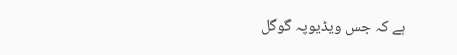ہے کہ جس ویڈیوپہ گوگل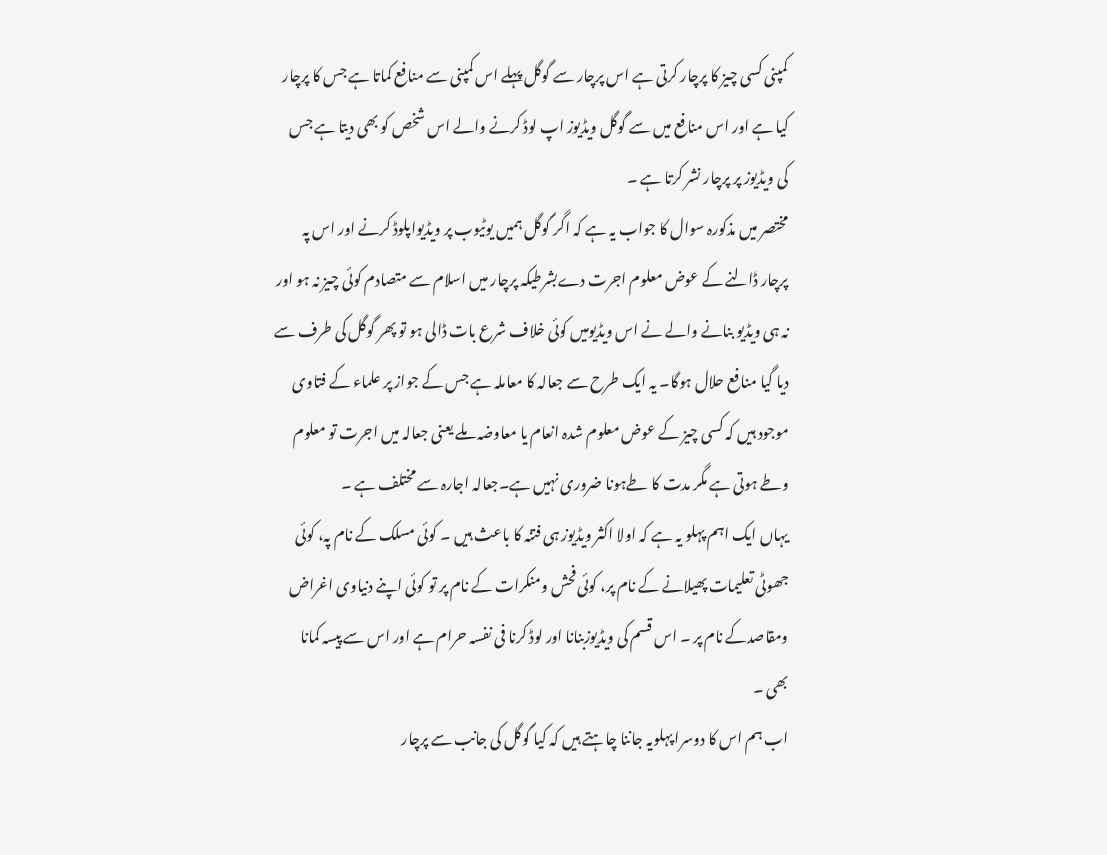کمپنی کسی چیز کا پرچار کرتی ہے اس پرچار سے گوگل پہلے اس کمپنی سے منافع کماتا ہے جس کا پرچار کیا ہے اور اس منافع میں سے گوگل ویڈیوز اپ لوڈ کرنے والے اس شخص کو بھی دیتا ہے جس کی ویڈیوز پر پرچار نشر کرتا ہے ۔
مختصر میں مذکورہ سوال کا جواب یہ ہے کہ اگر گوگل ہمیں یوٹیوب پر ویڈیواپلوڈ کرنے اور اس پہ پرچار ڈالنے کے عوض معلوم اجرت دےبشرطیکہ پرچار میں اسلام سے متصادم کوئی چیز نہ ہو اور نہ ہی ویڈیو بنانے والے نے اس ویڈیومیں کوئی خلاف شرع بات ڈالی ہو تو پھر گوگل کی طرف سے دیا گیا منافع حلال ہوگا۔ یہ ایک طرح سے جعالہ کا معاملہ ہے جس کے جواز پر علماء کے فتاوی موجود ہیں کہ کسی چیز کے عوض معلوم شدہ انعام یا معاوضہ ملے یعنی جعالہ میں اجرت تو معلوم وطے ہوتی ہے مگر مدت کا طےہونا ضروری نہیں ہے۔جعالہ اجارہ سے مختلف ہے ۔
یہاں ایک اہم پہلو یہ ہے کہ اولا اکثر ویڈیوز ہی فتنہ کا باعث ہیں ۔ کوئی مسلک کے نام پہ، کوئی جھوٹی تعلیمات پھیلانے کے نام پر، کوئی فحش ومنکرات کے نام پر تو کوئی اپنے دنیاوی اغراض ومقاصدکے نام پر ۔ اس قسم کی ویڈیوزبنانا اور لوڈ کرنا فی نفسہ حرام ہے اور اس سے پیسہ کمانا بھی ۔
اب ہم اس کا دوسرا پہلویہ جاننا چاہتے ہیں کہ کیا گوگل کی جانب سے پرچار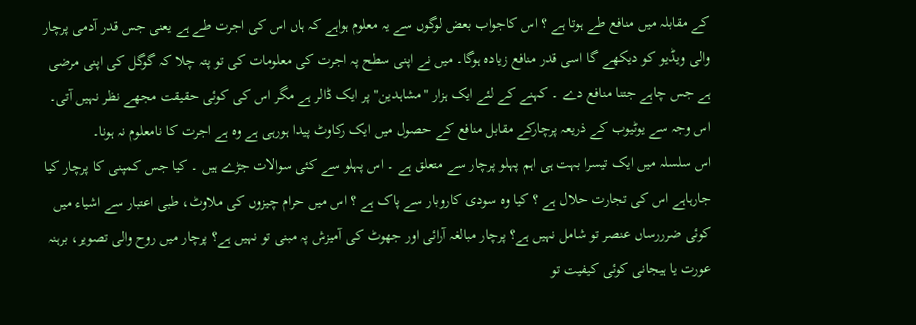کے مقابلہ میں منافع طے ہوتا ہے ؟ اس کاجواب بعض لوگوں سے یہ معلوم ہواہے کہ ہاں اس کی اجرت طے ہے یعنی جس قدر آدمی پرچار والی ویڈیو کو دیکھے گا اسی قدر منافع زیادہ ہوگا۔ میں نے اپنی سطح پہ اجرت کی معلومات کی تو پتہ چلا کہ گوگل کی اپنی مرضی ہے جس چاہے جتنا منافع دے ۔ کہنے کے لئے ایک ہزار "مشاہدین" پر ایک ڈالر ہے مگر اس کی کوئی حقیقت مجھے نظر نہیں آتی۔ اس وجہ سے یوٹیوب کے ذریعہ پرچارکے مقابل منافع کے حصول میں ایک رکاوٹ پیدا ہورہی ہے وہ ہے اجرت کا نامعلوم نہ ہونا۔
اس سلسلہ میں ایک تیسرا بہت ہی اہم پہلو پرچار سے متعلق ہے ۔ اس پہلو سے کئی سوالات جڑے ہیں ۔ کیا جس کمپنی کا پرچار کیا جارہاہے اس کی تجارت حلال ہے ؟ کیا وہ سودی کاروبار سے پاک ہے ؟ اس میں حرام چیزوں کی ملاوٹ، طبی اعتبار سے اشیاء میں کوئی ضرررساں عنصر تو شامل نہیں ہے؟ پرچار مبالغہ آرائی اور جھوٹ کی آمیزش پہ مبنی تو نہیں ہے؟ پرچار میں روح والی تصویر، برہنہ عورت یا ہیجانی کوئی کیفیت تو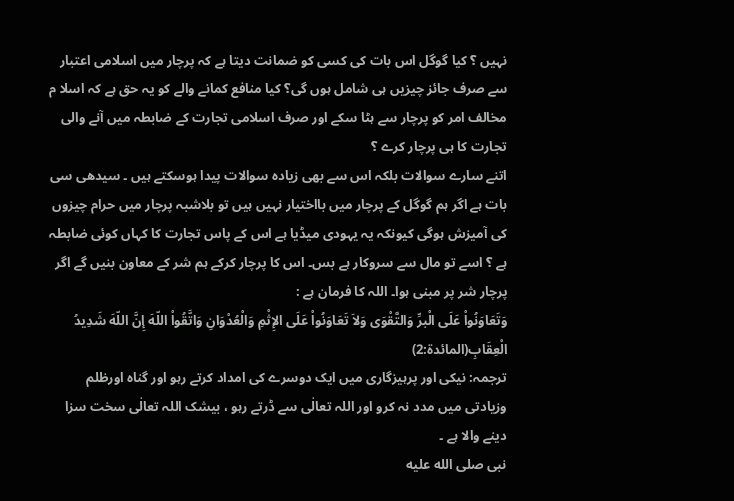نہیں ؟ کیا گوگل اس بات کی کسی کو ضمانت دیتا ہے کہ پرچار میں اسلامی اعتبار سے صرف جائز چیزیں ہی شامل ہوں گی؟ کیا منافع کمانے والے کو یہ حق ہے کہ اسلا م مخالف امر کو پرچار سے ہٹا سکے اور صرف اسلامی تجارت کے ضابطہ میں آنے والی تجارت کا ہی پرچار کرے ؟
اتنے سارے سوالات بلکہ اس سے بھی زیادہ سوالات پیدا ہوسکتے ہیں ۔ سیدھی سی بات ہے اگر ہم گوگل کے پرچار میں بااختیار نہیں ہیں تو بلاشبہ پرچار میں حرام چیزوں کی آمیزش ہوگی کیونکہ یہ یہودی میڈیا ہے اس کے پاس تجارت کا کہاں کوئی ضابطہ ہے ؟ اسے تو مال سے سروکار ہے بس۔ اس کا پرچار کرکے ہم شر کے معاون بنیں گے اگر پرچار شر پر مبنی ہوا۔ اللہ کا فرمان ہے :
وَتَعَاوَنُواْ عَلَى الْبرِّ وَالتَّقْوَى وَلاَ تَعَاوَنُواْ عَلَى الإِثْمِ وَالْعُدْوَانِ وَاتَّقُواْ اللّهَ إِنَّ اللّهَ شَدِيدُ الْعِقَابِ(المائدة:2)
ترجمہ: نیکی اور پرہیزگاری میں ایک دوسرے کی امداد کرتے رہو اور گناہ اورظلم وزیادتی میں مدد نہ کرو اور اللہ تعالٰی سے ڈرتے رہو ، بیشک اللہ تعالٰی سخت سزا دینے والا ہے ۔
نبی صلى الله عليه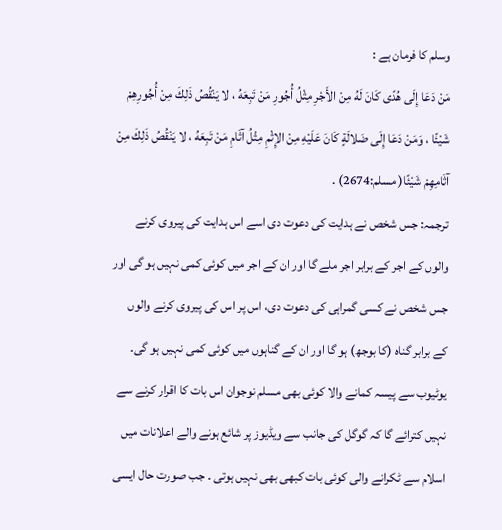وسلم کا فرمان ہے :
مَنْ دَعَا إِلَى هُدًى كَانَ لَهُ مِنْ الأَجْرِ مِثْلُ أُجُورِ مَنْ تَبِعَهُ ، لا يَنْقُصُ ذَلِكَ مِنْ أُجُورِهِمْ شَيْئًا ، وَمَنْ دَعَا إِلَى ضَلالَةٍ كَانَ عَلَيْهِ مِنْ الإِثْمِ مِثْلُ آثَامِ مَنْ تَبِعَهُ ، لا يَنْقُصُ ذَلِكَ مِنْ آثَامِهِمْ شَيْئًا( مسلم:2674) .
ترجمہ: جس شخص نے ہدایت کی دعوت دی اسے اس ہدایت کی پیروی کرنے والوں کے اجر کے برابر اجر ملے گا اور ان کے اجر میں کوئی کمی نہیں ہو گی اور جس شخص نے کسی گمراہی کی دعوت دی، اس پر اس کی پیروی کرنے والوں کے برابر گناہ (کا بوجھ) ہو گا اور ان کے گناہوں میں کوئی کمی نہیں ہو گی۔
یوٹیوب سے پیسہ کمانے والا کوئی بھی مسلم نوجوان اس بات کا اقرار کرنے سے نہیں کترائے گا کہ گوگل کی جانب سے ویڈیوز پر شائع ہونے والے اعلانات میں اسلام سے ٹکرانے والی کوئی بات کبھی بھی نہیں ہوتی ۔ جب صورت حال ایسی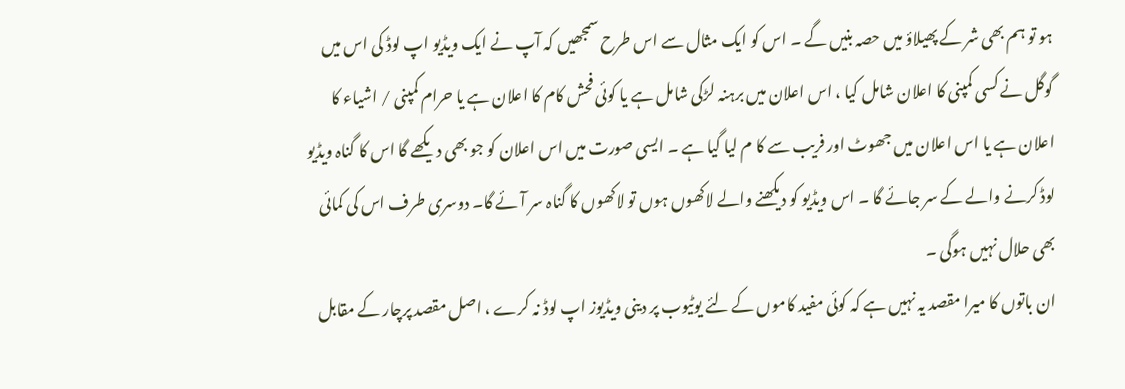ہو تو ہم بھی شر کے پھیلاؤ میں حصہ بنیں گے ۔ اس کو ایک مثال سے اس طرح سمجھیں کہ آپ نے ایک ویڈیو اپ لوڈ کی اس میں گوگل نے کسی کمپنی کا اعلان شامل کیا ، اس اعلان میں برہنہ لڑکی شامل ہے یا کوئی فحش کام کا اعلان ہے یا حرام کمپنی / اشیاء کا اعلان ہے یا اس اعلان میں جھوٹ اور فریب سے کا م لیا گیا ہے ۔ ایسی صورت میں اس اعلان کو جو بھی دیکھے گا اس کا گناہ ویڈیو لوڈ کرنے والے کے سر جائے گا ۔ اس ویڈیو کو دیکھنے والے لاکھوں ہوں تو لاکھوں کا گناہ سر آئے گا۔ دوسری طرف اس کی کمائی بھی حلال نہیں ہوگی ۔
ان باتوں کا میرا مقصد یہ نہیں ہے کہ کوئی مفید کاموں کے لئے یوٹیوب پر دینی ویڈیوز اپ لوڈ نہ کرے ، اصل مقصد پرچار کے مقابل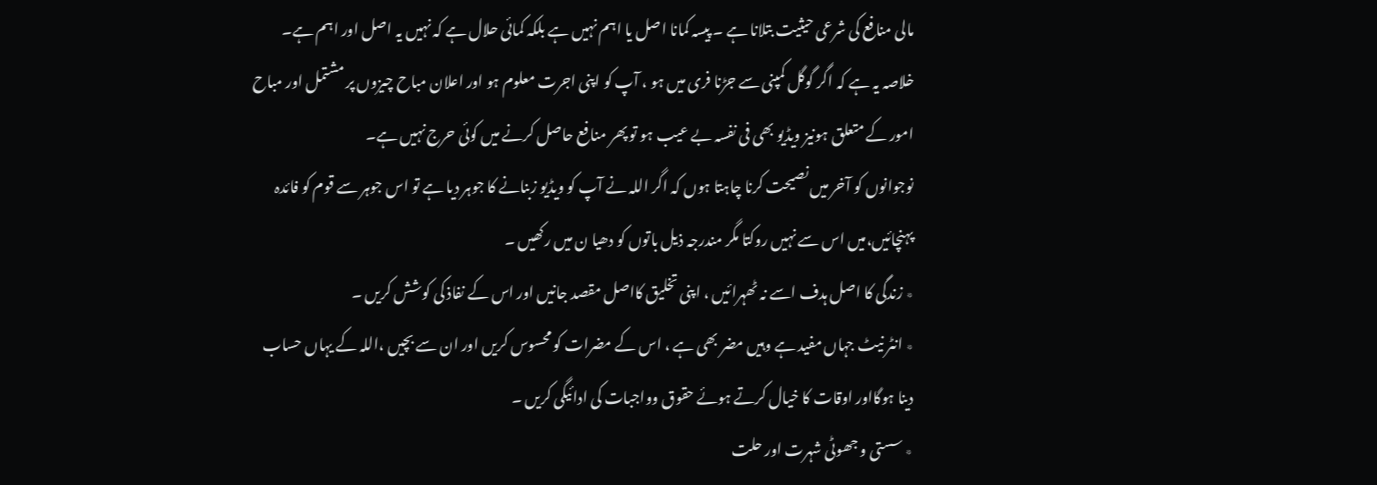مالی منافع کی شرعی حیثیت بتلانا ہے ۔ پیسہ کمانا اصل یا اہم نہیں ہے بلکہ کمائی حلال ہے کہ نہیں یہ اصل اور اہم ہے۔
خلاصہ یہ ہے کہ اگر گوگل کمپنی سے جڑنا فری میں ہو ، آپ کو اپنی اجرت معلوم ہو اور اعلان مباح چیزوں پر مشتمل اور مباح امور کے متعلق ہونیز ویڈیو بھی فی نفسہ بے عیب ہو تو پھر منافع حاصل کرنے میں کوئی حرج نہیں ہے۔
نوجوانوں کو آخر میں نصیحت کرنا چاہتا ہوں کہ اگر اللہ نے آپ کو ویڈیو زبنانے کا جوہر دیا ہے تو اس جوہر سے قوم کو فائدہ پہنچائیں،میں اس سے نہیں روکتا مگر مندرجہ ذیل باتوں کو دھیا ن میں رکھیں ۔
٭ زندگی کا اصل ہدف اسے نہ ٹھہرائیں ، اپنی تخلیق کااصل مقصد جانیں اور اس کے نفاذ کی کوشش کریں ۔
٭ انٹر نیٹ جہاں مفید ہے وہیں مضر بھی ہے ، اس کے مضرات کو محسوس کریں اور ان سے بچیں ،اللہ کے یہاں حساب دینا ہوگااور اوقات کا خیال کرتے ہوئے حقوق وواجبات کی ادائیگی کریں ۔
٭ سستی و جھوٹی شہرت اور حلت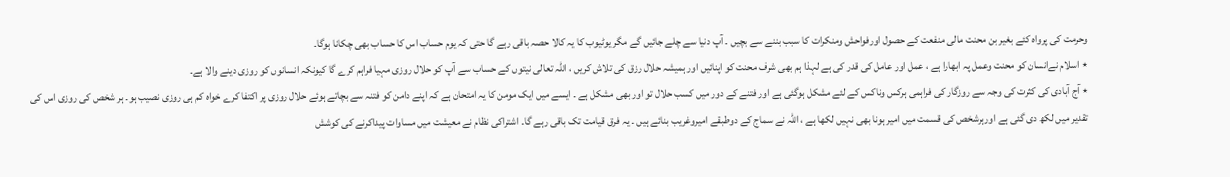وحرمت کی پرواہ کئے بغیر بن محنت مالی منفعت کے حصول اورفواحش ومنکرات کا سبب بننے سے بچیں ۔ آپ دنیا سے چلے جائیں گے مگر یوٹیوب کا یہ کالا حصہ باقی رہے گا حتی کہ یوم حساب اس کا حساب بھی چکانا ہوگا۔
٭ اسلام نےانسان کو محنت وعمل پہ ابھارا ہے ، عمل اور عامل کی قدر کی ہے لہذا ہم بھی شرف محنت کو اپنائیں اور ہمیشہ حلال رزق کی تلاش کریں ، اللہ تعالی نیتوں کے حساب سے آپ کو حلال روزی مہیا فراہم کرے گا کیونکہ انسانوں کو روزی دینے والا ہے۔
٭ آج آبادی کی کثرت کی وجہ سے روزگار کی فراہمی ہرکس وناکس کے لئے مشکل ہوگئی ہے اور فتنے کے دور میں کسب حلال تو اور بھی مشکل ہے ۔ ایسے میں ایک مومن کا یہ امتحان ہے کہ اپنے دامن کو فتنہ سے بچاتے ہوئے حلال روزی پر اکتفا کرے خواہ کم ہی روزی نصیب ہو۔ ہر شخص کی روزی اس کی تقدیر میں لکھ دی گئی ہے اورہرشخص کی قسمت میں امیر ہونا بھی نہیں لکھا ہے ، اللہ نے سماج کے دوطبقے امیروغریب بنائے ہیں ۔ یہ فرق قیامت تک باقی رہے گا۔ اشتراکی نظام نے معیشت میں مساوات پیداکرنے کی کوشش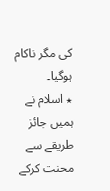کی مگر ناکام ہوگیا۔
٭ اسلام نے ہمیں جائز طریقے سے محنت کرکے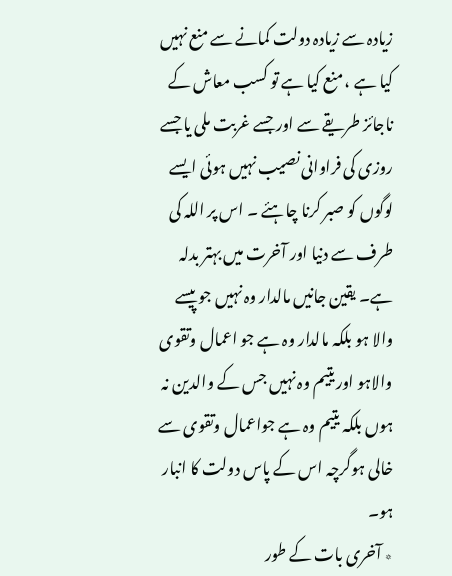زیادہ سے زیادہ دولت کمانے سے منع نہیں کیا ہے ، منع کیا ہے تو کسب معاش کے ناجائز طریقے سے اور جسے غربت ملی یا جسے روزی کی فراوانی نصیب نہیں ہوئی ایسے لوگوں کو صبر کرنا چاہئے ۔ اس پر اللہ کی طرف سے دنیا اور آخرت میں بہتر بدلہ ہے۔ یقین جانیں مالدار وہ نہیں جو پیسے والا ہو بلکہ مالدار وہ ہے جو اعمال وتقوی والاہو اور یتیم وہ نہیں جس کے والدین نہ ہوں بلکہ یتیم وہ ہے جواعمال وتقوی سے خالی ہوگرچہ اس کے پاس دولت کا انبار ہو۔
٭ آخری بات کے طور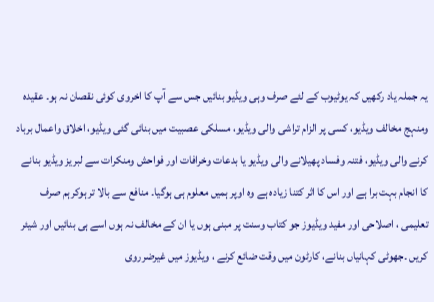یہ جملہ یاد رکھیں کہ یوٹیوب کے لئے صرف وہی ویڈیو بنائیں جس سے آپ کا اخروی کوئی نقصان نہ ہو۔ عقیدہ ومنہج مخالف ویڈیو، کسی پر الزام تراشی والی ویڈیو، مسلکی عصبیت میں بنائی گئی ویڈیو، اخلاق واعمال برباد کرنے والی ویڈیو، فتنہ وفساد پھیلانے والی ویڈیو یا بدعات وخرافات اور فواحش ومنکرات سے لبریز ویڈیو بنانے کا انجام بہت برا ہے اور اس کا اثر کتنا زیادہ ہے وہ اوپر ہمیں معلوم ہی ہوگیا۔ منافع سے بالا تر ہوکرہم صرف تعلیمی ، اصلاحی اور مفید ویڈیوز جو کتاب وسنت پر مبنی ہوں یا ان کے مخالف نہ ہوں اسے ہی بنائیں اور شیئر کریں ۔جھوٹی کہانیاں بنانے، کارٹون میں وقت ضائع کرنے ، ویڈیوز میں غیرضرروی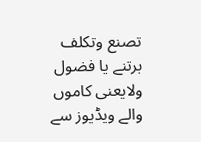تصنع وتکلف برتنے یا فضول ولایعنی کاموں والے ویڈیوز سے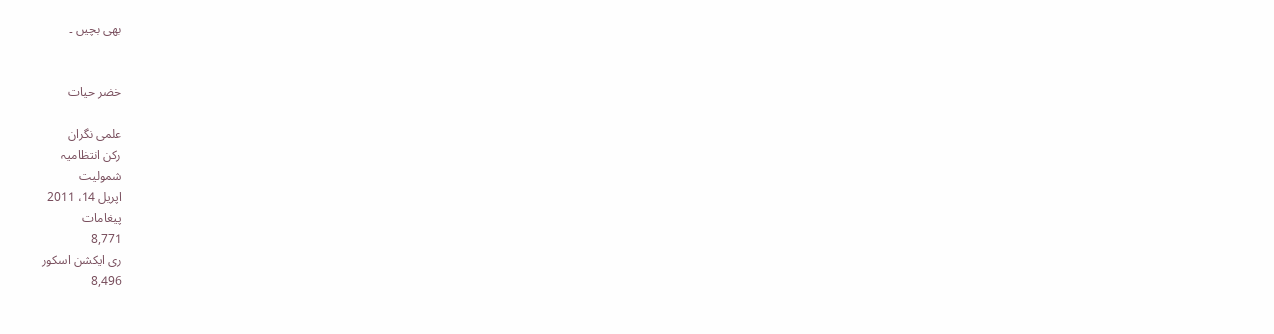بھی بچیں ۔


خضر حیات

علمی نگران
رکن انتظامیہ
شمولیت
اپریل 14، 2011
پیغامات
8,771
ری ایکشن اسکور
8,496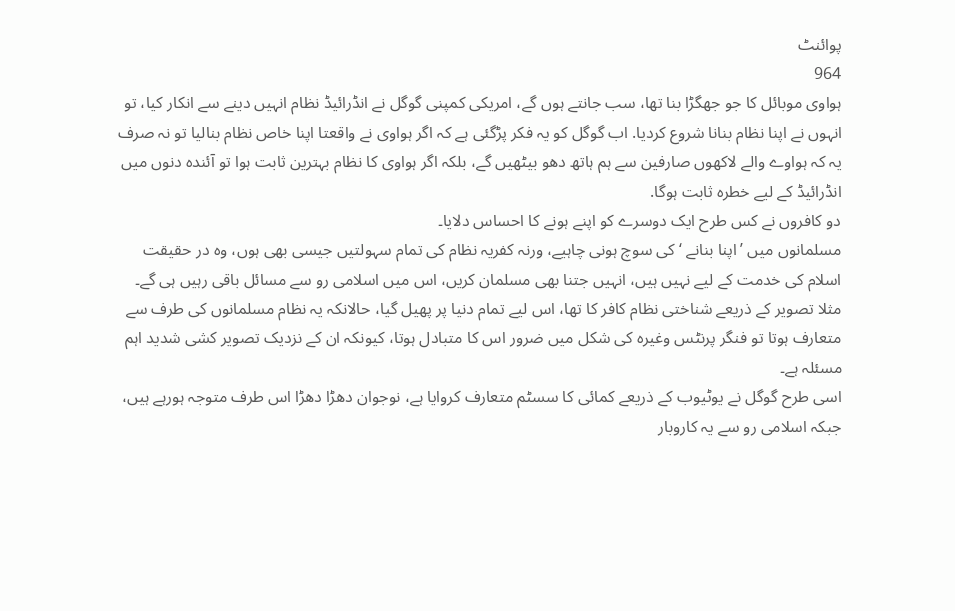پوائنٹ
964
ہواوی موبائل کا جو جھگڑا بنا تھا، سب جانتے ہوں گے، امریکی کمپنی گوگل نے انڈرائیڈ نظام انہیں دینے سے انکار کیا، تو انہوں نے اپنا نظام بنانا شروع کردیا. اب گوگل کو یہ فکر پڑگئی ہے کہ اگر ہواوی نے واقعتا اپنا خاص نظام بنالیا تو نہ صرف یہ کہ ہواوے والے لاکھوں صارفین سے ہم ہاتھ دھو بیٹھیں گے، بلکہ اگر ہواوی کا نظام بہترین ثابت ہوا تو آئندہ دنوں میں انڈرائیڈ کے لیے خطرہ ثابت ہوگا.
دو کافروں نے کس طرح ایک دوسرے کو اپنے ہونے کا احساس دلایا۔
مسلمانوں میں ’اپنا بنانے ‘ کی سوچ ہونی چاہیے، ورنہ کفریہ نظام کی تمام سہولتیں جیسی بھی ہوں، وہ در حقیقت اسلام کی خدمت کے لیے نہیں ہیں، انہیں جتنا بھی مسلمان کریں، اس میں اسلامی رو سے مسائل باقی رہیں ہی گے۔
مثلا تصویر کے ذریعے شناختی نظام کافر کا تھا، اس لیے تمام دنیا پر پھیل گیا، حالانکہ یہ نظام مسلمانوں کی طرف سے متعارف ہوتا تو فنگر پرنٹس وغیرہ کی شکل میں ضرور اس کا متبادل ہوتا، کیونکہ ان کے نزدیک تصویر کشی شدید اہم مسئلہ ہے۔
اسی طرح گوگل نے یوٹیوب کے ذریعے کمائی کا سسٹم متعارف کروایا ہے، نوجوان دھڑا دھڑا اس طرف متوجہ ہورہے ہیں، جبکہ اسلامی رو سے یہ کاروبار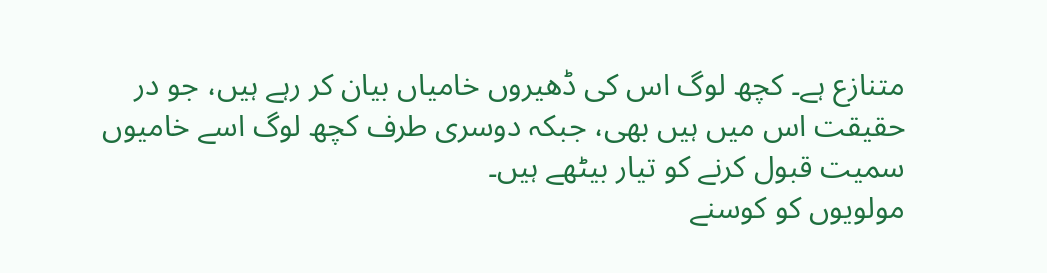متنازع ہے۔ کچھ لوگ اس کی ڈھیروں خامیاں بیان کر رہے ہیں، جو در حقیقت اس میں ہیں بھی، جبکہ دوسری طرف کچھ لوگ اسے خامیوں سمیت قبول کرنے کو تیار بیٹھے ہیں۔
مولویوں کو کوسنے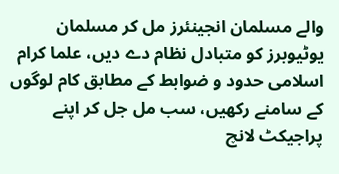والے مسلمان انجینئرز مل کر مسلمان یوٹیوبرز کو متبادل نظام دے دیں، علما کرام اسلامی حدود و ضوابط کے مطابق کام لوگوں کے سامنے رکھیں، سب مل جل کر اپنے پراجیکٹ لانچ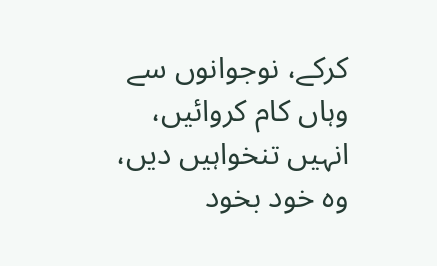کرکے، نوجوانوں سے وہاں کام کروائیں، انہیں تنخواہیں دیں، وہ خود بخود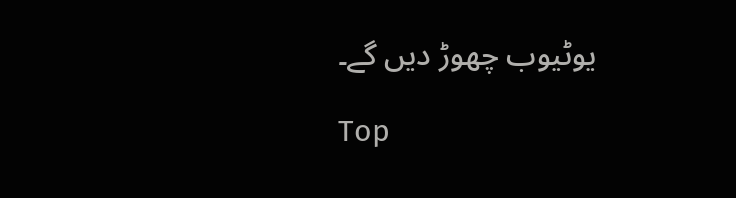یوٹیوب چھوڑ دیں گے۔

Top